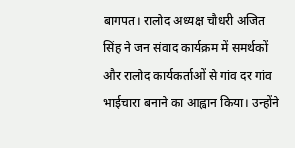बागपत। रालोद अध्यक्ष चौधरी अजित सिंह ने जन संवाद कार्यक्रम में समर्थकों और रालोद कार्यकर्ताओं से गांव दर गांव भाईचारा बनाने का आह्वान किया। उन्होंने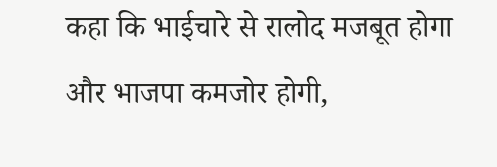कहा कि भाईचारे से रालोद मजबूत होगा और भाजपा कमजोर होगी,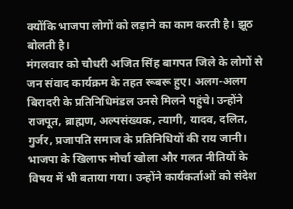क्योंकि भाजपा लोगों को लड़ाने का काम करती है। झूठ बोलती है।
मंगलवार को चौधरी अजित सिंह बागपत जिले के लोगों से जन संवाद कार्यक्रम के तहत रूबरू हुए। अलग-अलग बिरादरी के प्रतिनिधिमंडल उनसे मिलने पहुंचे। उन्होंने राजपूत, ब्राह्मण, अल्पसंख्यक, त्यागी, यादव, दलित, गुर्जर, प्रजापति समाज के प्रतिनिधियों की राय जानी। भाजपा के खिलाफ मोर्चा खोला और गलत नीतियों के विषय में भी बताया गया। उन्होंने कार्यकर्ताओं को संदेश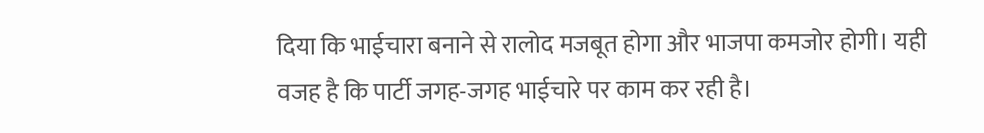दिया कि भाईचारा बनाने से रालोद मजबूत होगा और भाजपा कमजोर होगी। यही वजह है कि पार्टी जगह-जगह भाईचारे पर काम कर रही है।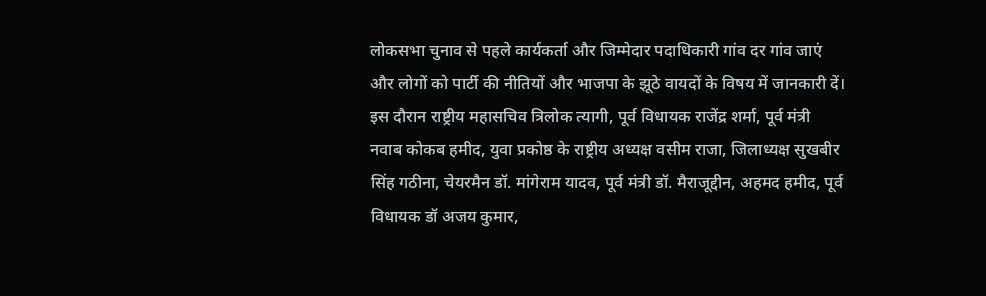लोकसभा चुनाव से पहले कार्यकर्ता और जिम्मेदार पदाधिकारी गांव दर गांव जाएं और लोगों को पार्टी की नीतियों और भाजपा के झूठे वायदों के विषय में जानकारी दें।
इस दौरान राष्ट्रीय महासचिव त्रिलोक त्यागी, पूर्व विधायक राजेंद्र शर्मा, पूर्व मंत्री नवाब कोकब हमीद, युवा प्रकोष्ठ के राष्ट्रीय अध्यक्ष वसीम राजा, जिलाध्यक्ष सुखबीर सिंह गठीना, चेयरमैन डॉ. मांगेराम यादव, पूर्व मंत्री डॉ. मैराजूद्दीन, अहमद हमीद, पूर्व विधायक डॉ अजय कुमार,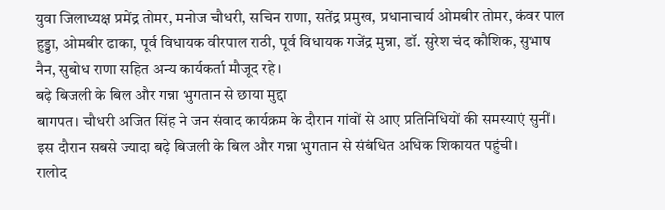युवा जिलाध्यक्ष प्रमेंद्र तोमर, मनोज चौधरी, सचिन राणा, सतेंद्र प्रमुख, प्रधानाचार्य ओमबीर तोमर, कंवर पाल हुड्डा, ओमबीर ढाका, पूर्व विधायक वीरपाल राठी, पूर्व विधायक गजेंद्र मुन्ना, डॉ. सुरेश चंद कौशिक, सुभाष नैन, सुबोध राणा सहित अन्य कार्यकर्ता मौजूद रहे।
बढ़े बिजली के बिल और गन्ना भुगतान से छाया मुद्दा
बागपत। चौधरी अजित सिंह ने जन संवाद कार्यक्रम के दौरान गांवों से आए प्रतिनिधियों की समस्याएं सुनीं। इस दौरान सबसे ज्यादा बढ़े बिजली के बिल और गन्ना भुगतान से संबंधित अधिक शिकायत पहुंची।
रालोद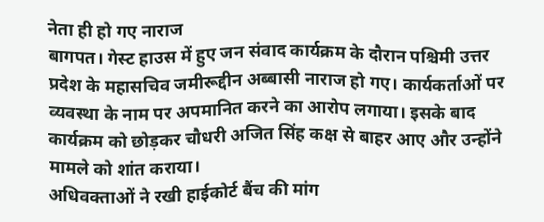नेता ही हो गए नाराज
बागपत। गेस्ट हाउस में हुए जन संवाद कार्यक्रम के दौरान पश्चिमी उत्तर प्रदेश के महासचिव जमीरूद्दीन अब्बासी नाराज हो गए। कार्यकर्ताओं पर व्यवस्था के नाम पर अपमानित करने का आरोप लगाया। इसके बाद कार्यक्रम को छोड़कर चौधरी अजित सिंह कक्ष से बाहर आए और उन्होंने मामले को शांत कराया।
अधिवक्ताओं ने रखी हाईकोर्ट बैंच की मांग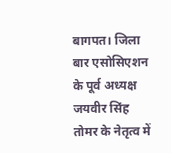बागपत। जिला बार एसोसिएशन के पूर्व अध्यक्ष जयवीर सिंह तोमर के नेतृत्व में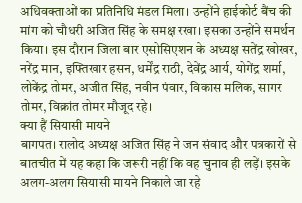अधिवक्ताओं का प्रतिनिधि मंडल मिला। उन्होंने हाईकोर्ट बैंच की मांग को चौधरी अजित सिंह के समक्ष रखा। इसका उन्होंने समर्थन किया। इस दौरान जिला बार एसोसिएशन के अध्यक्ष सतेंद्र खोखर, नरेंद्र मान, इफ्तिखार हसन, धर्मेंद्र राठी, देवेंद्र आर्य, योगेंद्र शर्मा, लोकेंद्र तोमर, अजीत सिंह, नवीन पंवार, विकास मलिक, सागर तोमर, विक्रांत तोमर मौजूद रहे।
क्या हैं सियासी मायने
बागपत। रालोद अध्यक्ष अजित सिंह ने जन संवाद और पत्रकारों से बातचीत में यह कहा कि जरूरी नहीं कि वह चुनाव ही लड़ें। इसके अलग-अलग सियासी मायने निकाले जा रहे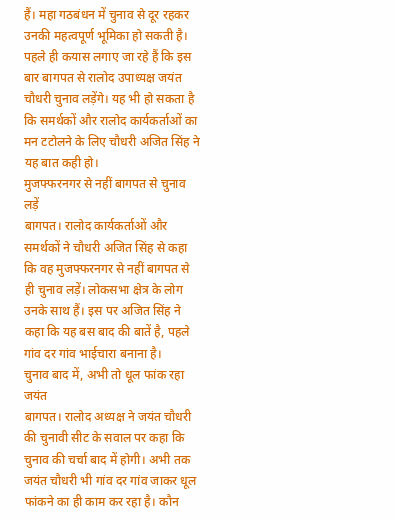हैं। महा गठबंधन में चुनाव से दूर रहकर उनकी महत्वपूर्ण भूमिका हो सकती है। पहले ही कयास लगाए जा रहे हैं कि इस बार बागपत से रालोद उपाध्यक्ष जयंत चौधरी चुनाव लड़ेंगे। यह भी हो सकता है कि समर्थकों और रालोद कार्यकर्ताओं का मन टटोलने के लिए चौधरी अजित सिंह ने यह बात कही हो।
मुजफ्फरनगर से नहीं बागपत से चुनाव लड़ें
बागपत। रालोद कार्यकर्ताओं और समर्थकों ने चौधरी अजित सिंह से कहा कि वह मुजफ्फरनगर से नहीं बागपत से ही चुनाव लड़ें। लोकसभा क्षेत्र के लोग उनके साथ हैं। इस पर अजित सिंह ने कहा कि यह बस बाद की बातें है, पहले गांव दर गांव भाईचारा बनाना है।
चुनाव बाद में, अभी तो धूल फांक रहा जयंत
बागपत। रालोद अध्यक्ष ने जयंत चौधरी की चुनावी सीट के सवाल पर कहा कि चुनाव की चर्चा बाद में होगी। अभी तक जयंत चौधरी भी गांव दर गांव जाकर धूल फांकने का ही काम कर रहा है। कौन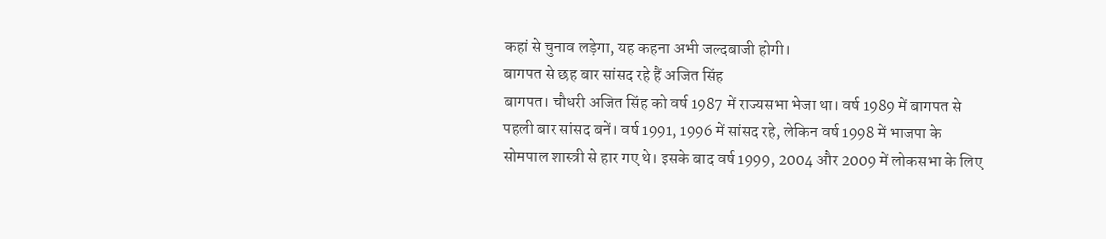कहां से चुनाव लड़ेगा, यह कहना अभी जल्दबाजी होगी।
बागपत से छह बार सांसद रहे हैं अजित सिंह
बागपत। चौधरी अजित सिंह को वर्ष 1987 में राज्यसभा भेजा था। वर्ष 1989 में बागपत से पहली बार सांसद बनें। वर्ष 1991, 1996 में सांसद रहे, लेकिन वर्ष 1998 में भाजपा के सोमपाल शास्त्री से हार गए थे। इसके बाद वर्ष 1999, 2004 और 2009 में लोकसभा के लिए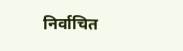निर्वाचित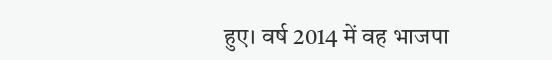हुए। वर्ष 2014 में वह भाजपा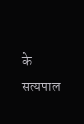के सत्यपाल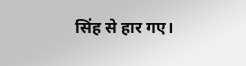सिंह से हार गए।